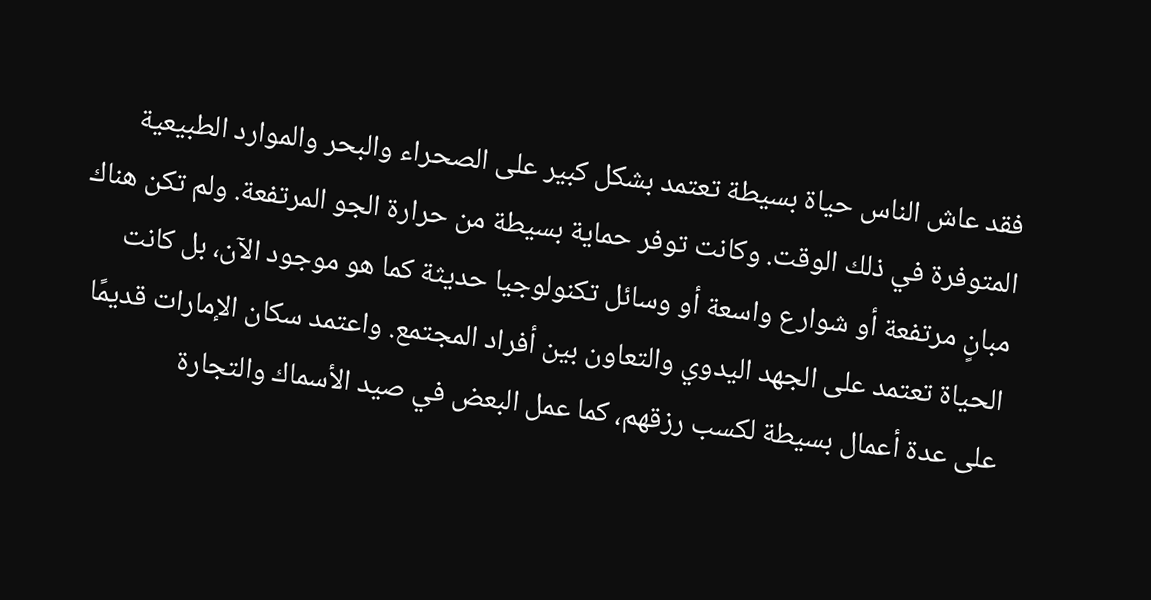فقد عاش الناس حياة بسيطة تعتمد بشكل كبير على الصحراء والبحر والموارد الطبيعية المتوفرة في ذلك الوقت. وكانت توفر حماية بسيطة من حرارة الجو المرتفعة. ولم تكن هناك مبانٍ مرتفعة أو شوارع واسعة أو وسائل تكنولوجيا حديثة كما هو موجود الآن، بل كانت الحياة تعتمد على الجهد اليدوي والتعاون بين أفراد المجتمع. واعتمد سكان الإمارات قديمًا على عدة أعمال بسيطة لكسب رزقهم، كما عمل البعض في صيد الأسماك والتجارة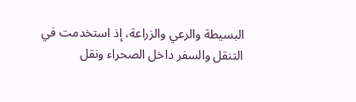البسيطة والرعي والزراعة، إذ استخدمت في التنقل والسفر داخل الصحراء ونقل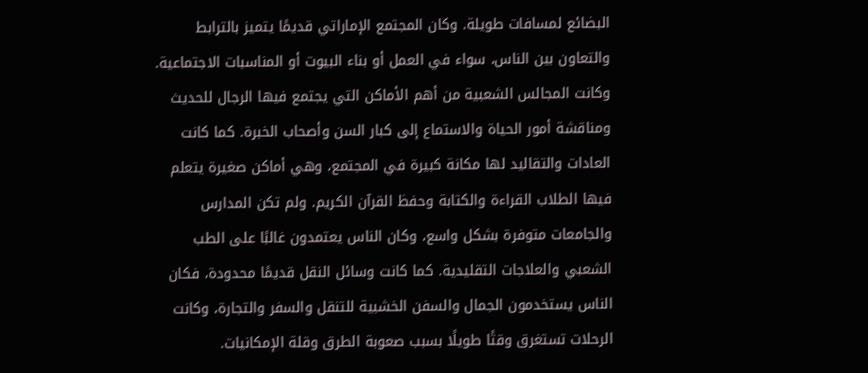البضائع لمسافات طويلة. وكان المجتمع الإماراتي قديمًا يتميز بالترابط والتعاون بين الناس، سواء في العمل أو بناء البيوت أو المناسبات الاجتماعية. وكانت المجالس الشعبية من أهم الأماكن التي يجتمع فيها الرجال للحديث ومناقشة أمور الحياة والاستماع إلى كبار السن وأصحاب الخبرة. كما كانت العادات والتقاليد لها مكانة كبيرة في المجتمع، وهي أماكن صغيرة يتعلم فيها الطلاب القراءة والكتابة وحفظ القرآن الكريم. ولم تكن المدارس والجامعات متوفرة بشكل واسع، وكان الناس يعتمدون غالبًا على الطب الشعبي والعلاجات التقليدية. كما كانت وسائل النقل قديمًا محدودة، فكان الناس يستخدمون الجمال والسفن الخشبية للتنقل والسفر والتجارة، وكانت الرحلات تستغرق وقتًا طويلًا بسبب صعوبة الطرق وقلة الإمكانيات.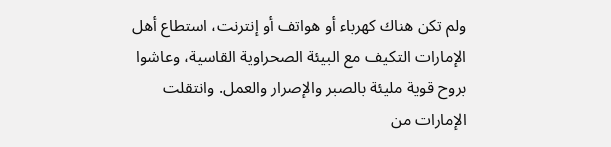ولم تكن هناك كهرباء أو هواتف أو إنترنت، استطاع أهل الإمارات التكيف مع البيئة الصحراوية القاسية، وعاشوا بروح قوية مليئة بالصبر والإصرار والعمل. وانتقلت الإمارات من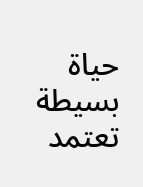حياة بسيطة تعتمد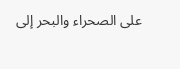على الصحراء والبحر إلى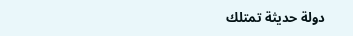دولة حديثة تمتلك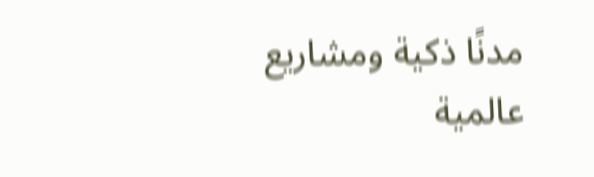مدنًا ذكية ومشاريع عالمية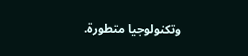وتكنولوجيا متطورة.